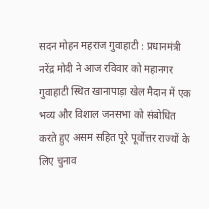सदन मोहन महराज गुवाहाटी : प्रधानमंत्री नरेंद्र मोदी ने आज रविवार को महानगर गुवाहाटी स्थित खानापाड़ा खेल मैदान में एक भव्य और विशाल जनसभा को संबोधित करते हुए असम सहित पूरे पूर्वोत्तर राज्यों के लिए चुनाव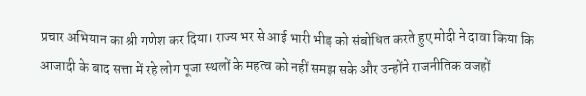प्रचार अभियान का श्री गणेश कर दिया। राज्य भर से आई भारी भीड़ को संबोधित करते हुए मोदी ने दावा किया कि आजादी के बाद सत्ता में रहे लोग पूजा स्थलों के महत्व को नहीं समझ सके और उन्होंने राजनीतिक वजहों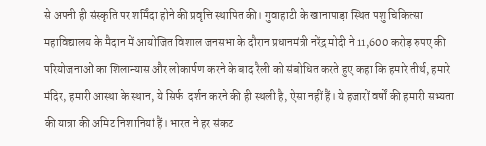से अपनी ही संस्कृति पर शर्मिंदा होने की प्रवृत्ति स्थापित की। गुवाहाटी के खानापाड़ा स्थित पशु चिकित्सा महाविद्यालय के मैदान में आयोजित विशाल जनसभा के दौरान प्रधानमंत्री नरेंद्र मोदी ने 11,600 करोड़ रुपए की परियोजनाओं का शिलान्यास और लोकार्पण करने के बाद रैली को संबोधित करते हुए कहा कि हमारे तीर्थ, हमारे मंदिर, हमारी आस्था के स्थान, ये सिर्फ  दर्शन करने की ही स्थली है, ऐसा नहीं हैं। ये हजारों वर्षों की हमारी सभ्यता की यात्रा की अमिट निशानियां हैं। भारत ने हर संकट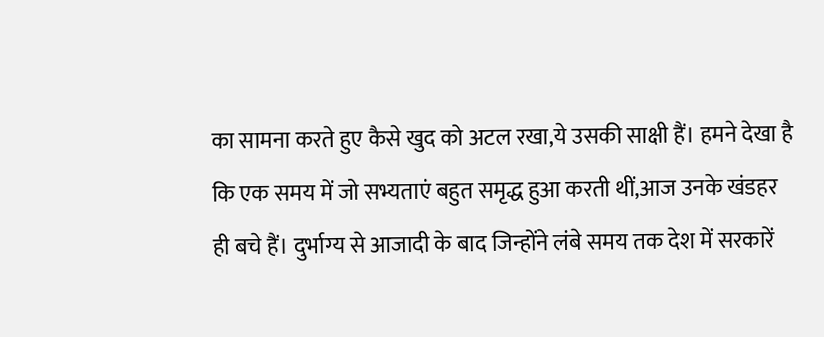का सामना करते हुए कैसे खुद को अटल रखा,ये उसकी साक्षी हैं। हमने देखा है कि एक समय में जो सभ्यताएं बहुत समृद्ध हुआ करती थीं,आज उनके खंडहर ही बचे हैं। दुर्भाग्य से आजादी के बाद जिन्होंने लंबे समय तक देश में सरकारें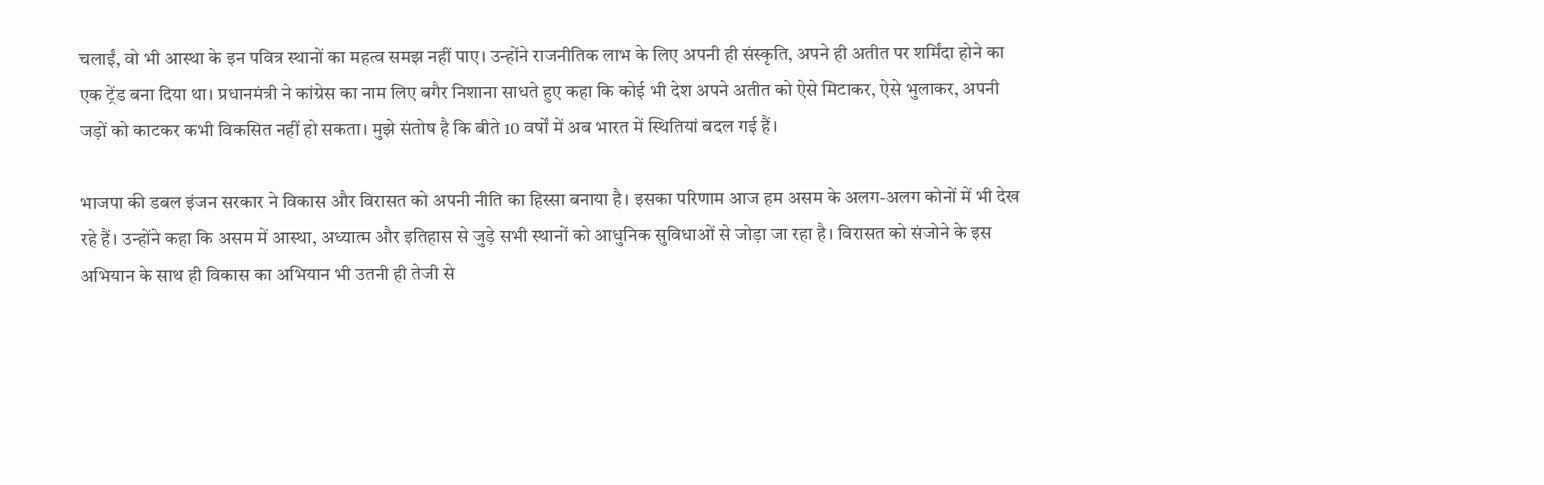चलाईं, वो भी आस्था के इन पवित्र स्थानों का महत्व समझ नहीं पाए। उन्होंने राजनीतिक लाभ के लिए अपनी ही संस्कृति, अपने ही अतीत पर शर्मिंदा होने का एक ट्रेंड बना दिया था। प्रधानमंत्री ने कांग्रेस का नाम लिए बगैर निशाना साधते हुए कहा कि कोई भी देश अपने अतीत को ऐसे मिटाकर, ऐसे भुलाकर, अपनी जड़ों को काटकर कभी विकसित नहीं हो सकता। मुझे संतोष है कि बीते 10 वर्षों में अब भारत में स्थितियां बदल गई हैं।

भाजपा की डबल इंजन सरकार ने विकास और विरासत को अपनी नीति का हिस्सा बनाया है। इसका परिणाम आज हम असम के अलग-अलग कोनों में भी देख रहे हैं। उन्होंने कहा कि असम में आस्था, अध्यात्म और इतिहास से जुड़े सभी स्थानों को आधुनिक सुविधाओं से जोड़ा जा रहा है। विरासत को संजोने के इस अभियान के साथ ही विकास का अभियान भी उतनी ही तेजी से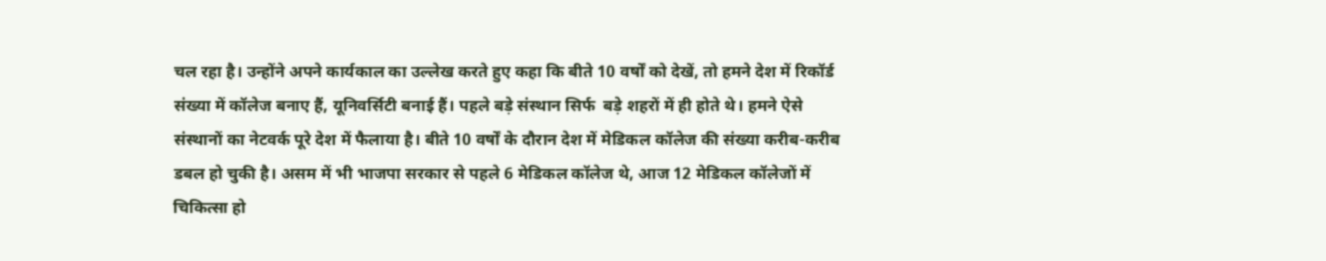चल रहा है। उन्होंने अपने कार्यकाल का उल्लेख करते हुए कहा कि बीते 10 वर्षों को देखें, तो हमने देश में रिकॉर्ड संख्या में कॉलेज बनाए हैं, यूनिवर्सिटी बनाई हैं। पहले बड़े संस्थान सिर्फ  बड़े शहरों में ही होते थे। हमने ऐसे संस्थानों का नेटवर्क पूरे देश में फैलाया है। बीते 10 वर्षों के दौरान देश में मेडिकल कॉलेज की संख्या करीब-करीब डबल हो चुकी है। असम में भी भाजपा सरकार से पहले 6 मेडिकल कॉलेज थे, आज 12 मेडिकल कॉलेजों में चिकित्सा हो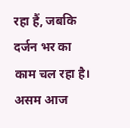रहा हैं, जबकि दर्जन भर का काम चल रहा है। असम आज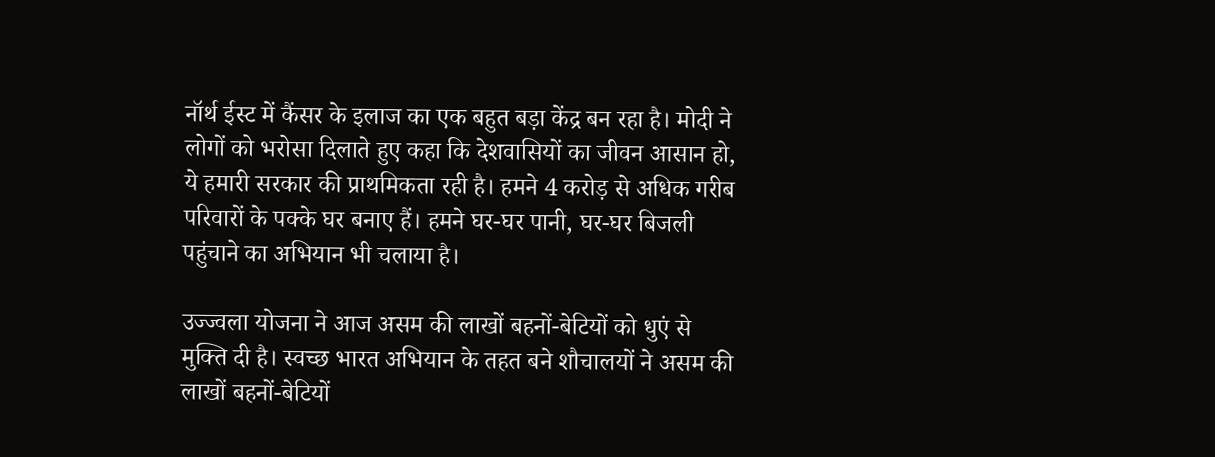नॉर्थ ईस्ट में कैंसर के इलाज का एक बहुत बड़ा केंद्र बन रहा है। मोदी ने लोगों को भरोसा दिलाते हुए कहा कि देशवासियों का जीवन आसान हो, ये हमारी सरकार की प्राथमिकता रही है। हमने 4 करोड़ से अधिक गरीब परिवारों के पक्के घर बनाए हैं। हमने घर-घर पानी, घर-घर बिजली पहुंचाने का अभियान भी चलाया है।

उज्ज्वला योजना ने आज असम की लाखों बहनों-बेटियों को धुएं से मुक्ति दी है। स्वच्छ भारत अभियान के तहत बने शौचालयों ने असम की लाखों बहनों-बेटियों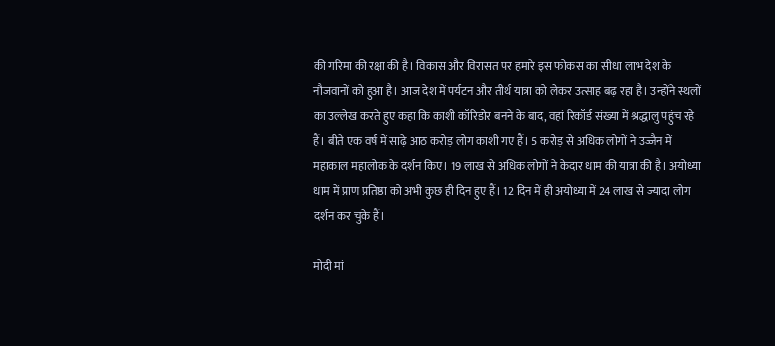की गरिमा की रक्षा की है। विकास और विरासत पर हमारे इस फोकस का सीधा लाभ देश के नौजवानों को हुआ है। आज देश में पर्यटन और तीर्थ यात्रा को लेकर उत्साह बढ़ रहा है। उन्होंने स्थलों का उल्लेख करते हुए कहा कि काशी कॉरिडोर बनने के बाद, वहां रिकॉर्ड संख्या में श्रद्धालु पहुंच रहे हैं। बीते एक वर्ष में साढ़े आठ करोड़ लोग काशी गए हैं। 5 करोड़ से अधिक लोगों ने उज्जैन में महाकाल महालोक के दर्शन किए। 19 लाख से अधिक लोगों ने केदार धाम की यात्रा की है। अयोध्या धाम में प्राण प्रतिष्ठा को अभी कुछ ही दिन हुए हैं। 12 दिन में ही अयोध्या में 24 लाख से ज्यादा लोग दर्शन कर चुके हैं।

मोदी मां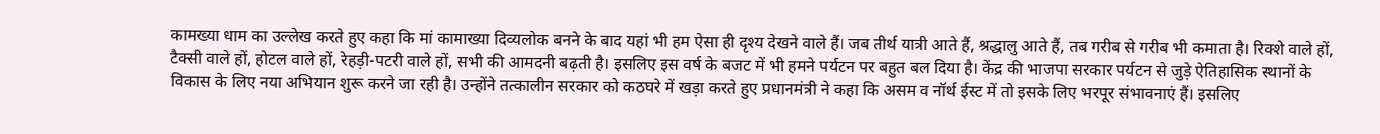कामख्या धाम का उल्लेख करते हुए कहा कि मां कामाख्या दिव्यलोक बनने के बाद यहां भी हम ऐसा ही दृश्य देखने वाले हैं। जब तीर्थ यात्री आते हैं, श्रद्धालु आते हैं, तब गरीब से गरीब भी कमाता है। रिक्शे वाले हों,  टैक्सी वाले हों, होटल वाले हों, रेहड़ी-पटरी वाले हों, सभी की आमदनी बढ़ती है। इसलिए इस वर्ष के बजट में भी हमने पर्यटन पर बहुत बल दिया है। केंद्र की भाजपा सरकार पर्यटन से जुड़े ऐतिहासिक स्थानों के विकास के लिए नया अभियान शुरू करने जा रही है। उन्होंने तत्कालीन सरकार को कठघरे में खड़ा करते हुए प्रधानमंत्री ने कहा कि असम व नॉर्थ ईस्ट में तो इसके लिए भरपूर संभावनाएं हैं। इसलिए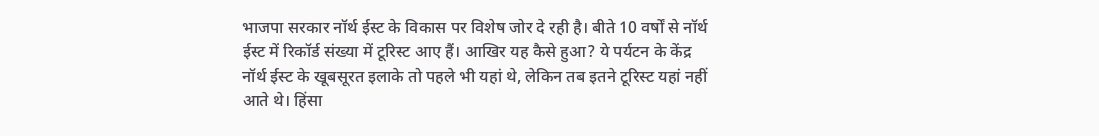भाजपा सरकार नॉर्थ ईस्ट के विकास पर विशेष जोर दे रही है। बीते 10 वर्षों से नॉर्थ ईस्ट में रिकॉर्ड संख्या में टूरिस्ट आए हैं। आखिर यह कैसे हुआ? ये पर्यटन के केंद्र नॉर्थ ईस्ट के खूबसूरत इलाके तो पहले भी यहां थे, लेकिन तब इतने टूरिस्ट यहां नहीं आते थे। हिंसा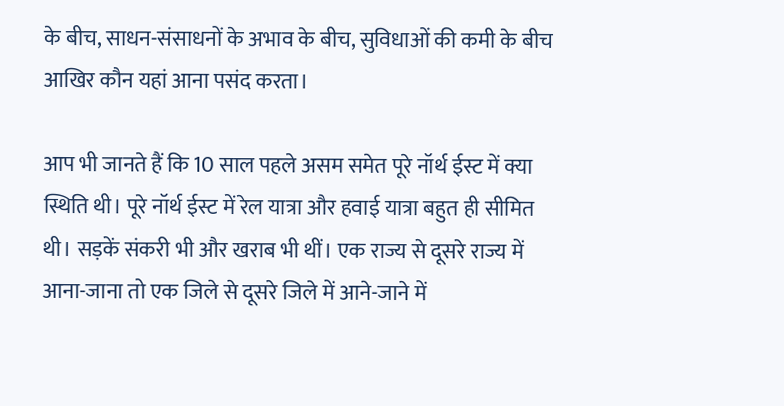के बीच, साधन-संसाधनों के अभाव के बीच, सुविधाओं की कमी के बीच आखिर कौन यहां आना पसंद करता।

आप भी जानते हैं कि 10 साल पहले असम समेत पूरे नॉर्थ ईस्ट में क्या स्थिति थी। पूरे नॉर्थ ईस्ट में रेल यात्रा और हवाई यात्रा बहुत ही सीमित थी। सड़कें संकरी भी और खराब भी थीं। एक राज्य से दूसरे राज्य में आना-जाना तो एक जिले से दूसरे जिले में आने-जाने में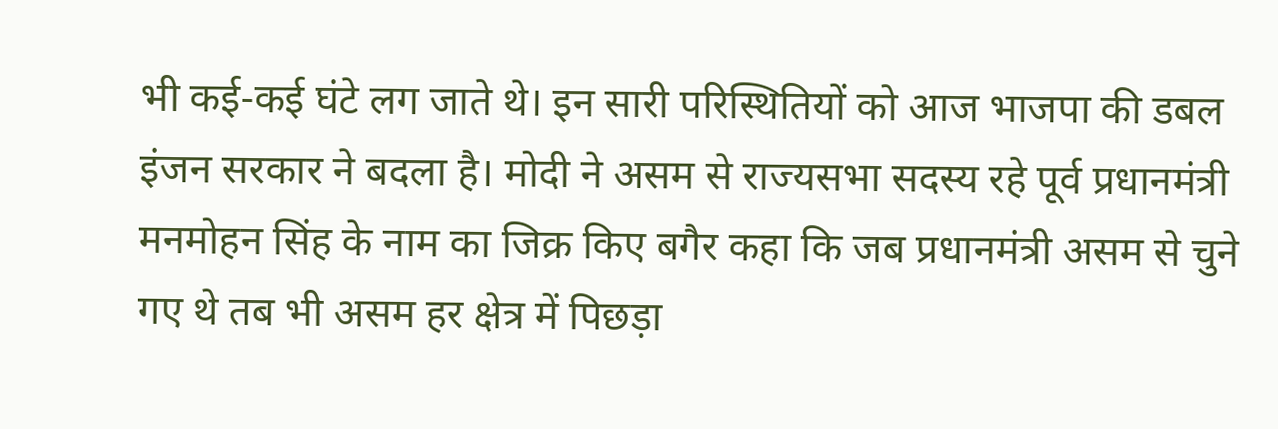भी कई-कई घंटे लग जाते थे। इन सारी परिस्थितियों को आज भाजपा की डबल इंजन सरकार ने बदला है। मोदी ने असम से राज्यसभा सदस्य रहे पूर्व प्रधानमंत्री मनमोहन सिंह के नाम का जिक्र किए बगैर कहा कि जब प्रधानमंत्री असम से चुने गए थे तब भी असम हर क्षेत्र में पिछड़ा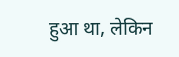हुआ था, लेकिन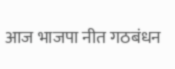आज भाजपा नीत गठबंधन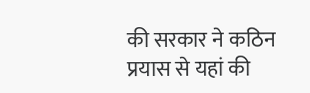की सरकार ने कठिन प्रयास से यहां की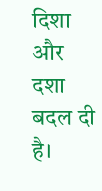दिशा और दशा बदल दी है।